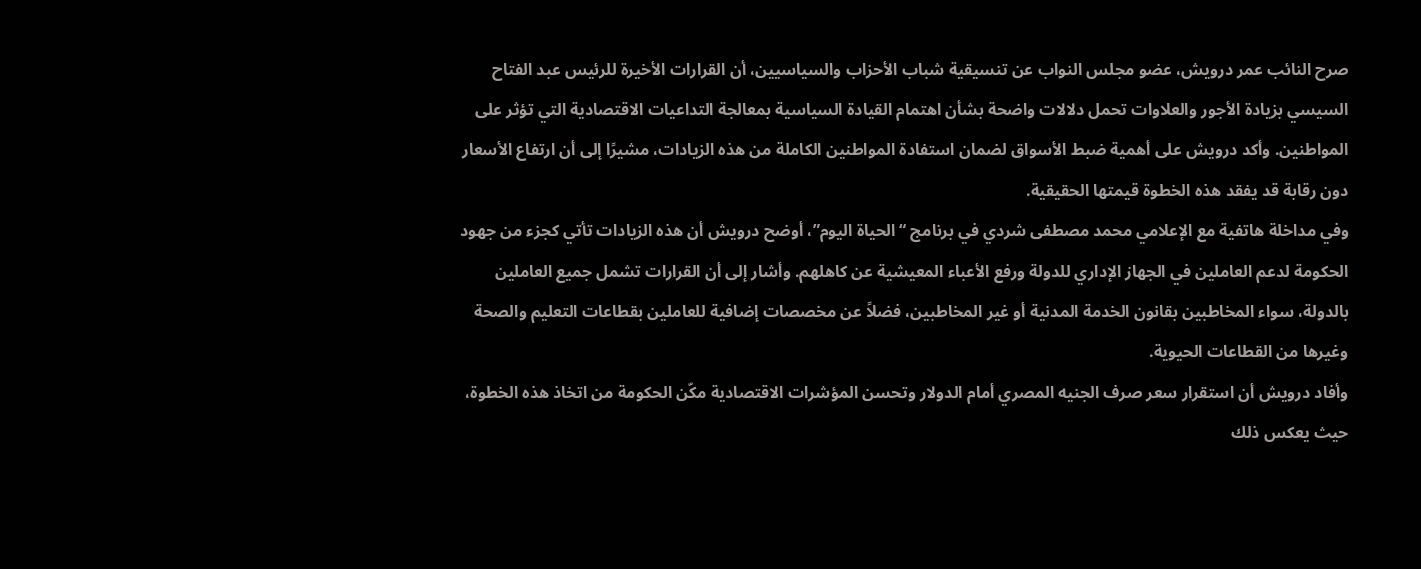صرح النائب عمر درويش، عضو مجلس النواب عن تنسيقية شباب الأحزاب والسياسيين، أن القرارات الأخيرة للرئيس عبد الفتاح السيسي بزيادة الأجور والعلاوات تحمل دلالات واضحة بشأن اهتمام القيادة السياسية بمعالجة التداعيات الاقتصادية التي تؤثر على المواطنين. وأكد درويش على أهمية ضبط الأسواق لضمان استفادة المواطنين الكاملة من هذه الزيادات، مشيرًا إلى أن ارتفاع الأسعار دون رقابة قد يفقد هذه الخطوة قيمتها الحقيقية.
وفي مداخلة هاتفية مع الإعلامي محمد مصطفى شردي في برنامج “الحياة اليوم”، أوضح درويش أن هذه الزيادات تأتي كجزء من جهود الحكومة لدعم العاملين في الجهاز الإداري للدولة ورفع الأعباء المعيشية عن كاهلهم. وأشار إلى أن القرارات تشمل جميع العاملين بالدولة، سواء المخاطبين بقانون الخدمة المدنية أو غير المخاطبين، فضلاً عن مخصصات إضافية للعاملين بقطاعات التعليم والصحة وغيرها من القطاعات الحيوية.
وأفاد درويش أن استقرار سعر صرف الجنيه المصري أمام الدولار وتحسن المؤشرات الاقتصادية مكّن الحكومة من اتخاذ هذه الخطوة، حيث يعكس ذلك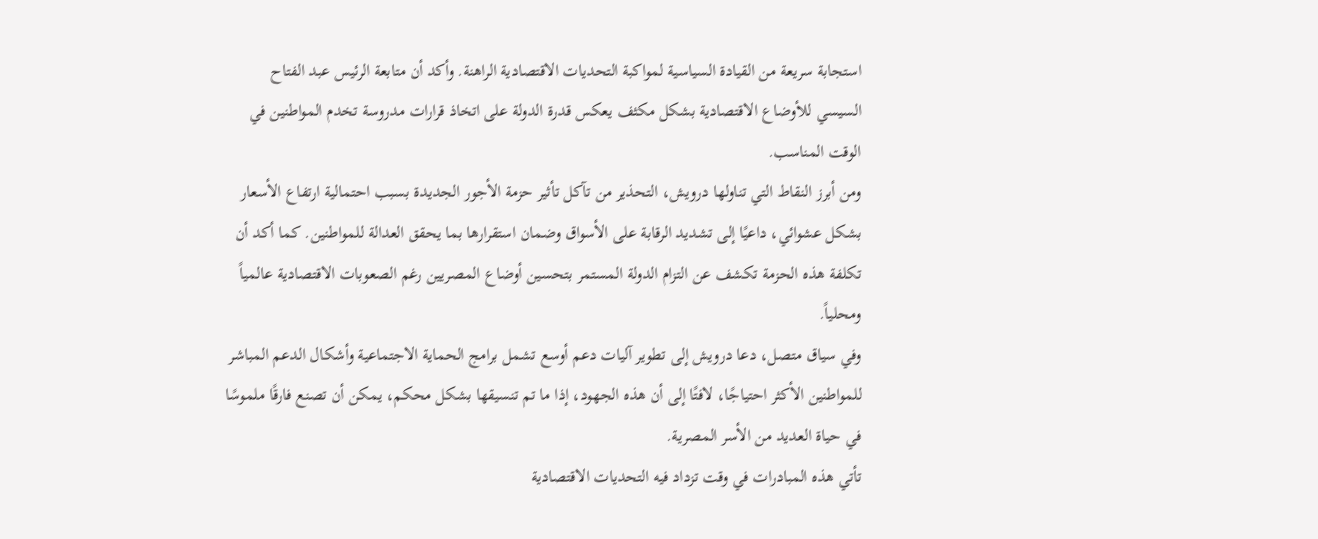استجابة سريعة من القيادة السياسية لمواكبة التحديات الاقتصادية الراهنة. وأكد أن متابعة الرئيس عبد الفتاح السيسي للأوضاع الاقتصادية بشكل مكثف يعكس قدرة الدولة على اتخاذ قرارات مدروسة تخدم المواطنين في الوقت المناسب.
ومن أبرز النقاط التي تناولها درويش، التحذير من تآكل تأثير حزمة الأجور الجديدة بسبب احتمالية ارتفاع الأسعار بشكل عشوائي، داعيًا إلى تشديد الرقابة على الأسواق وضمان استقرارها بما يحقق العدالة للمواطنين. كما أكد أن تكلفة هذه الحزمة تكشف عن التزام الدولة المستمر بتحسين أوضاع المصريين رغم الصعوبات الاقتصادية عالمياً ومحلياً.
وفي سياق متصل، دعا درويش إلى تطوير آليات دعم أوسع تشمل برامج الحماية الاجتماعية وأشكال الدعم المباشر للمواطنين الأكثر احتياجًا، لافتًا إلى أن هذه الجهود، إذا ما تم تنسيقها بشكل محكم، يمكن أن تصنع فارقًا ملموسًا في حياة العديد من الأسر المصرية.
تأتي هذه المبادرات في وقت تزداد فيه التحديات الاقتصادية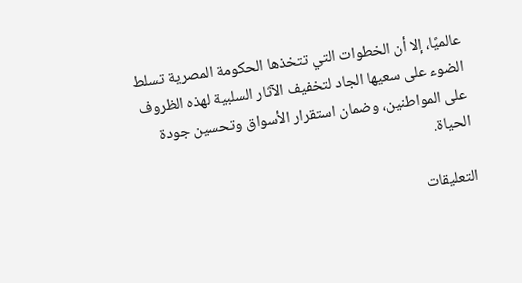عالميًا، إلا أن الخطوات التي تتخذها الحكومة المصرية تسلط الضوء على سعيها الجاد لتخفيف الآثار السلبية لهذه الظروف على المواطنين، وضمان استقرار الأسواق وتحسين جودة الحياة.

التعليقات